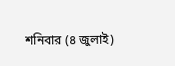শনিবার (৪ জুলাই)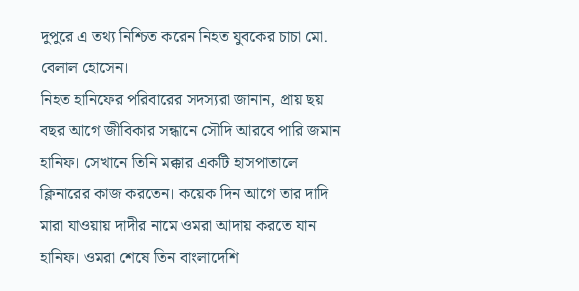দুপুরে এ তথ্য নিশ্চিত করেন নিহত যুবকের চাচা মো. বেলাল হোসেন।
নিহত হানিফের পরিবারের সদস্যরা জানান, প্রায় ছয় বছর আগে জীবিকার সন্ধানে সৌদি আরবে পারি জমান হানিফ। সেখানে তিনি মক্কার একটি হাসপাতালে ক্লিনারের কাজ করতেন। কয়েক দিন আগে তার দাদি মারা যাওয়ায় দাদীর নামে ওমরা আদায় করতে যান হানিফ। ওমরা শেষে তিন বাংলাদেশি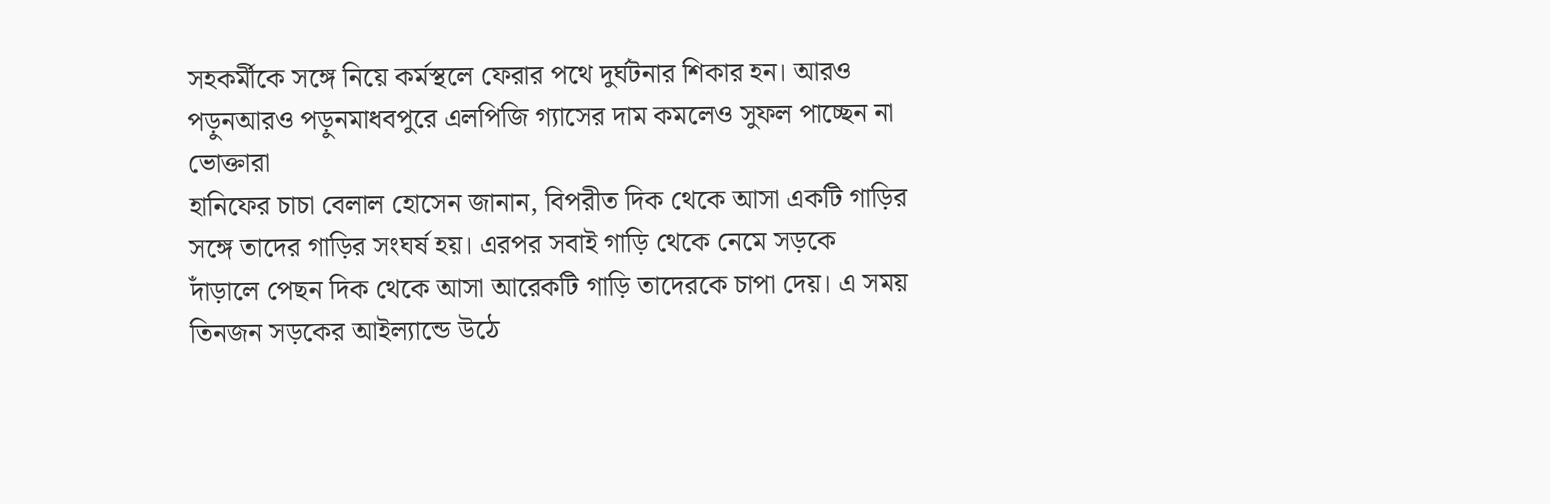সহকর্মীকে সঙ্গে নিয়ে কর্মস্থলে ফেরার পথে দুর্ঘটনার শিকার হন। আরও পড়ুনআরও পড়ুনমাধবপুরে এলপিজি গ্যাসের দাম কমলেও সুফল পাচ্ছেন না ভোক্তারা
হানিফের চাচা বেলাল হোসেন জানান, বিপরীত দিক থেকে আসা একটি গাড়ির সঙ্গে তাদের গাড়ির সংঘর্ষ হয়। এরপর সবাই গাড়ি থেকে নেমে সড়কে দাঁড়ালে পেছন দিক থেকে আসা আরেকটি গাড়ি তাদেরকে চাপা দেয়। এ সময় তিনজন সড়কের আইল্যান্ডে উঠে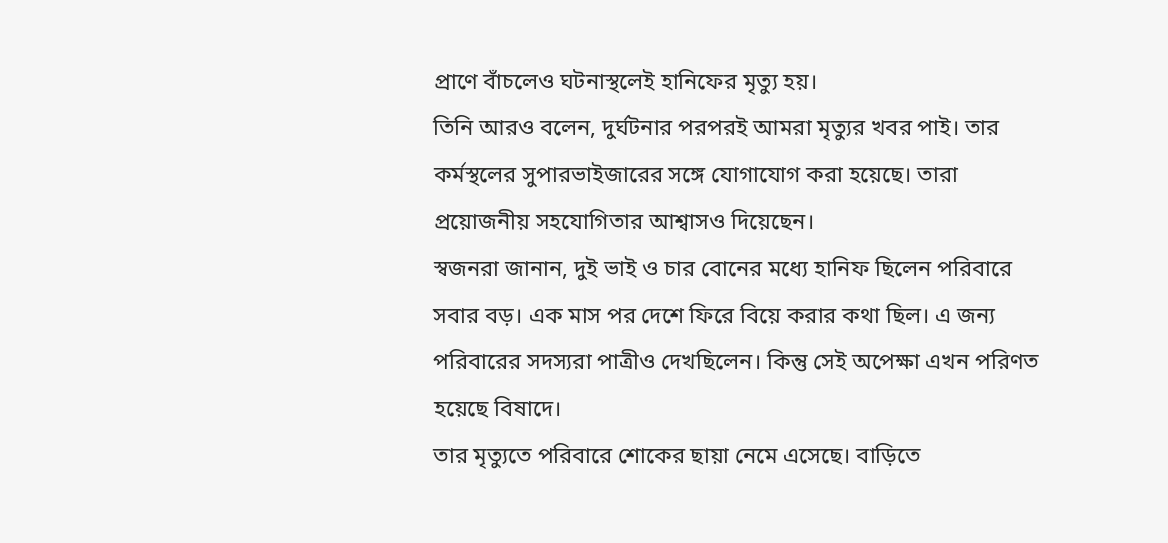প্রাণে বাঁচলেও ঘটনাস্থলেই হানিফের মৃত্যু হয়।
তিনি আরও বলেন, দুর্ঘটনার পরপরই আমরা মৃত্যুর খবর পাই। তার কর্মস্থলের সুপারভাইজারের সঙ্গে যোগাযোগ করা হয়েছে। তারা প্রয়োজনীয় সহযোগিতার আশ্বাসও দিয়েছেন।
স্বজনরা জানান, দুই ভাই ও চার বোনের মধ্যে হানিফ ছিলেন পরিবারে সবার বড়। এক মাস পর দেশে ফিরে বিয়ে করার কথা ছিল। এ জন্য পরিবারের সদস্যরা পাত্রীও দেখছিলেন। কিন্তু সেই অপেক্ষা এখন পরিণত হয়েছে বিষাদে।
তার মৃত্যুতে পরিবারে শোকের ছায়া নেমে এসেছে। বাড়িতে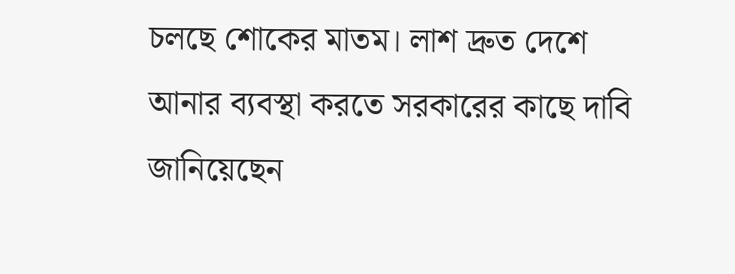চলছে শোকের মাতম। লাশ দ্রুত দেশে আনার ব্যবস্থা করতে সরকারের কাছে দাবি জানিয়েছেন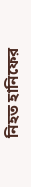নিহত হানিফের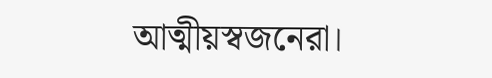আত্মীয়স্বজনেরা।